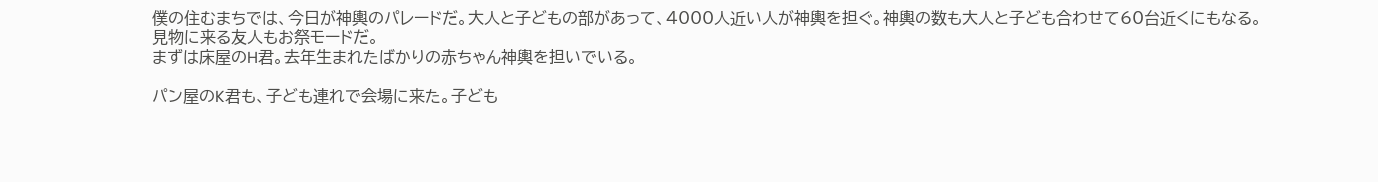僕の住むまちでは、今日が神輿のパレードだ。大人と子どもの部があって、4000人近い人が神輿を担ぐ。神輿の数も大人と子ども合わせて60台近くにもなる。
見物に来る友人もお祭モードだ。
まずは床屋のH君。去年生まれたばかりの赤ちゃん神輿を担いでいる。

パン屋のK君も、子ども連れで会場に来た。子ども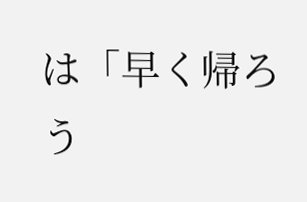は「早く帰ろう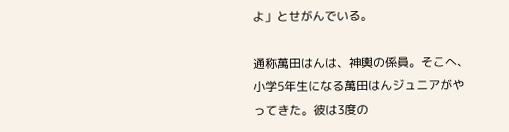よ」とせがんでいる。

通称萬田はんは、神輿の係員。そこへ、小学5年生になる萬田はんジュニアがやってきた。彼は3度の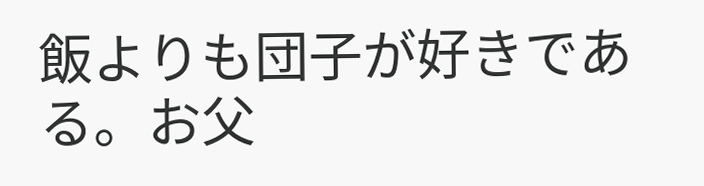飯よりも団子が好きである。お父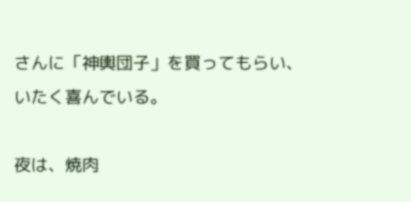さんに「神輿団子」を買ってもらい、いたく喜んでいる。

夜は、焼肉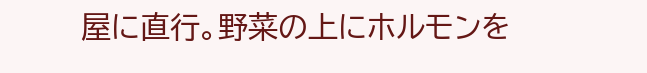屋に直行。野菜の上にホルモンを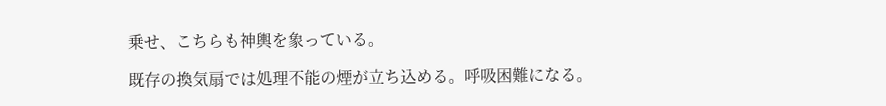乗せ、こちらも神輿を象っている。

既存の換気扇では処理不能の煙が立ち込める。呼吸困難になる。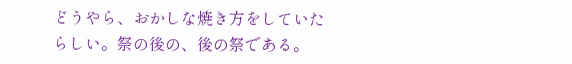どうやら、おかしな焼き方をしていたらしい。祭の後の、後の祭である。